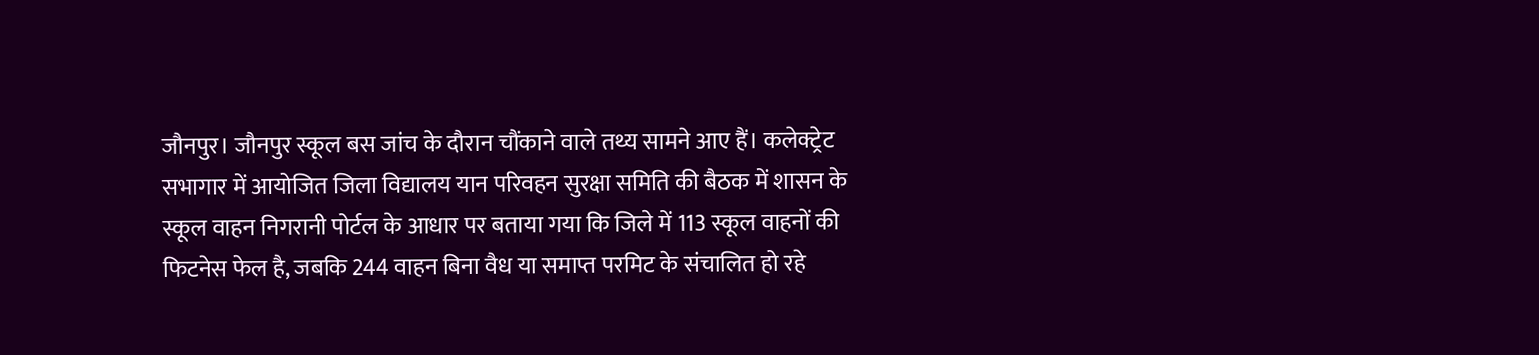जौनपुर। जौनपुर स्कूल बस जांच के दौरान चौंकाने वाले तथ्य सामने आए हैं। कलेक्ट्रेट सभागार में आयोजित जिला विद्यालय यान परिवहन सुरक्षा समिति की बैठक में शासन के स्कूल वाहन निगरानी पोर्टल के आधार पर बताया गया कि जिले में 113 स्कूल वाहनों की फिटनेस फेल है, जबकि 244 वाहन बिना वैध या समाप्त परमिट के संचालित हो रहे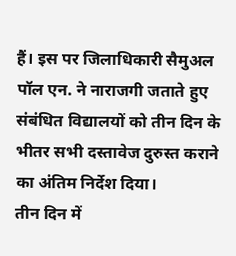हैं। इस पर जिलाधिकारी सैमुअल पॉल एन. ने नाराजगी जताते हुए संबंधित विद्यालयों को तीन दिन के भीतर सभी दस्तावेज दुरुस्त कराने का अंतिम निर्देश दिया।
तीन दिन में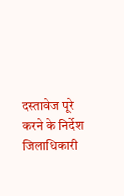दस्तावेज पूरे करने के निर्देश
जिलाधिकारी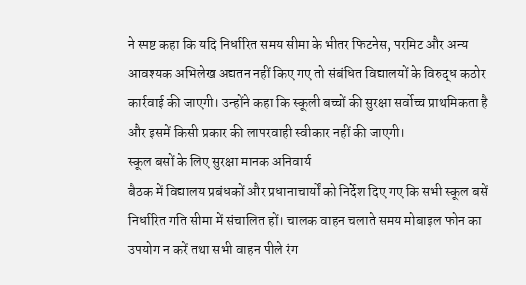ने स्पष्ट कहा कि यदि निर्धारित समय सीमा के भीतर फिटनेस, परमिट और अन्य आवश्यक अभिलेख अद्यतन नहीं किए गए तो संबंधित विद्यालयों के विरुद्ध कठोर कार्रवाई की जाएगी। उन्होंने कहा कि स्कूली बच्चों की सुरक्षा सर्वोच्च प्राथमिकता है और इसमें किसी प्रकार की लापरवाही स्वीकार नहीं की जाएगी।
स्कूल बसों के लिए सुरक्षा मानक अनिवार्य
बैठक में विद्यालय प्रबंधकों और प्रधानाचार्यों को निर्देश दिए गए कि सभी स्कूल बसें निर्धारित गति सीमा में संचालित हों। चालक वाहन चलाते समय मोबाइल फोन का उपयोग न करें तथा सभी वाहन पीले रंग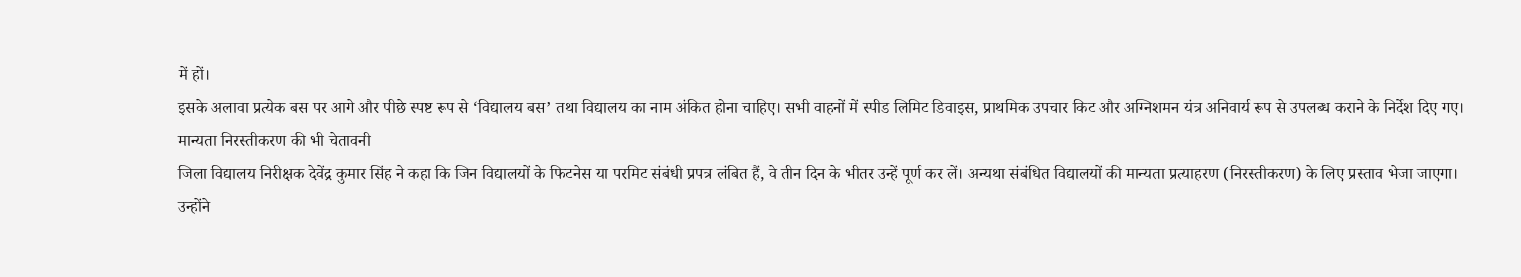में हों।
इसके अलावा प्रत्येक बस पर आगे और पीछे स्पष्ट रूप से ‘विद्यालय बस’ तथा विद्यालय का नाम अंकित होना चाहिए। सभी वाहनों में स्पीड लिमिट डिवाइस, प्राथमिक उपचार किट और अग्निशमन यंत्र अनिवार्य रूप से उपलब्ध कराने के निर्देश दिए गए।
मान्यता निरस्तीकरण की भी चेतावनी
जिला विद्यालय निरीक्षक देवेंद्र कुमार सिंह ने कहा कि जिन विद्यालयों के फिटनेस या परमिट संबंधी प्रपत्र लंबित हैं, वे तीन दिन के भीतर उन्हें पूर्ण कर लें। अन्यथा संबंधित विद्यालयों की मान्यता प्रत्याहरण (निरस्तीकरण) के लिए प्रस्ताव भेजा जाएगा।
उन्होंने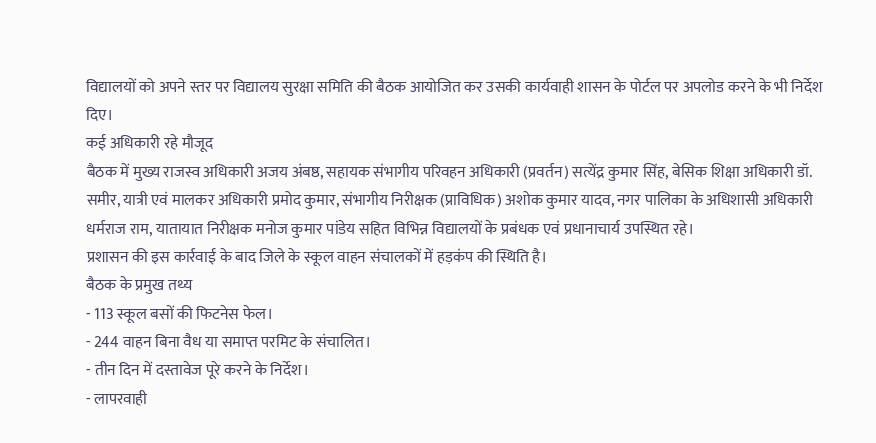विद्यालयों को अपने स्तर पर विद्यालय सुरक्षा समिति की बैठक आयोजित कर उसकी कार्यवाही शासन के पोर्टल पर अपलोड करने के भी निर्देश दिए।
कई अधिकारी रहे मौजूद
बैठक में मुख्य राजस्व अधिकारी अजय अंबष्ठ, सहायक संभागीय परिवहन अधिकारी (प्रवर्तन) सत्येंद्र कुमार सिंह, बेसिक शिक्षा अधिकारी डॉ. समीर, यात्री एवं मालकर अधिकारी प्रमोद कुमार, संभागीय निरीक्षक (प्राविधिक) अशोक कुमार यादव, नगर पालिका के अधिशासी अधिकारी धर्मराज राम, यातायात निरीक्षक मनोज कुमार पांडेय सहित विभिन्न विद्यालयों के प्रबंधक एवं प्रधानाचार्य उपस्थित रहे।
प्रशासन की इस कार्रवाई के बाद जिले के स्कूल वाहन संचालकों में हड़कंप की स्थिति है।
बैठक के प्रमुख तथ्य
- 113 स्कूल बसों की फिटनेस फेल।
- 244 वाहन बिना वैध या समाप्त परमिट के संचालित।
- तीन दिन में दस्तावेज पूरे करने के निर्देश।
- लापरवाही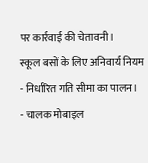पर कार्रवाई की चेतावनी।
स्कूल बसों के लिए अनिवार्य नियम
- निर्धारित गति सीमा का पालन।
- चालक मोबाइल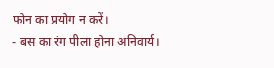फोन का प्रयोग न करें।
- बस का रंग पीला होना अनिवार्य।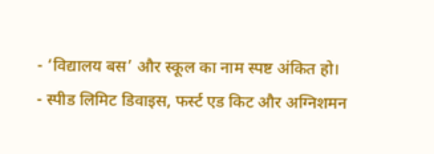- ‘विद्यालय बस’ और स्कूल का नाम स्पष्ट अंकित हो।
- स्पीड लिमिट डिवाइस, फर्स्ट एड किट और अग्निशमन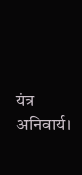यंत्र अनिवार्य।